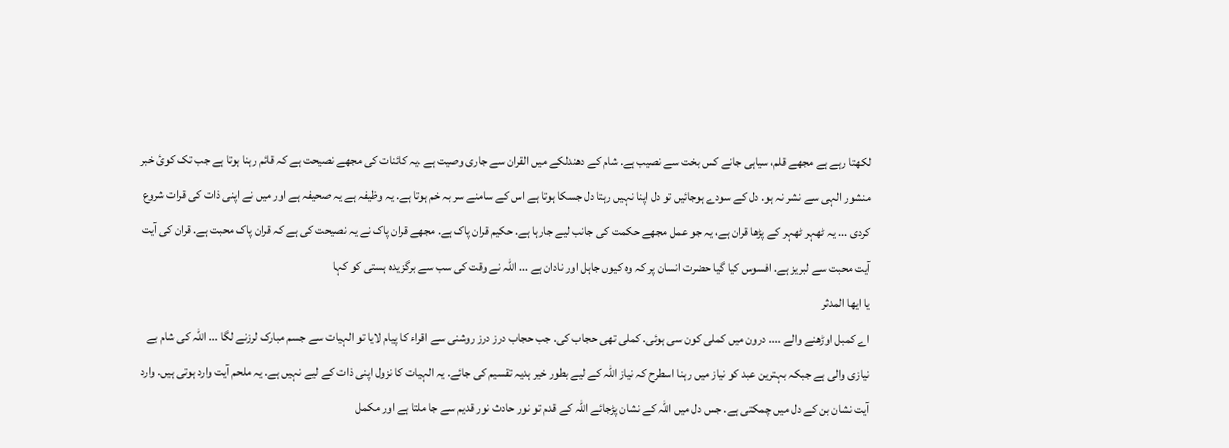لکھتا رہے ہے مجھے قلم، سیاہی جانے کس بخت سے نصیب ہے. شام کے دھندلکے میں القران سے جاری وصیت ہے .یہ کائنات کی مجھے نصیحت ہے کہ قائم رہنا ہوتا ہے جب تک کوئ خبر منشور الہی سے نشر نہ ہو. دل کے سودے ہوجائیں تو دل اپنا نہیں رہتا دل جسکا ہوتا ہے اس کے سامنے سر بہ خم ہوتا ہے. یہ وظیفہ ہے یہ صحیفہ ہے اور میں نے اپنی ذات کی قرات شروع کردی ... یہ ٹھہر ٹھہر کے پڑھا قران ہے، یہ جو عمل مجھے حکمت کی جانب لیے جارہا ہے. حکیم قران پاک ہے. مجھے قران پاک نے یہ نصیحت کی ہے کہ قران پاک محبت ہے. قران کی آیت آیت محبت سے لبریز ہے. افسوس کیا گیا حضرت انسان پر کہ وہ کیوں جاہل اور نادان ہے ... اللہ نے وقت کی سب سے برگزیدہ ہستی کو کہا
یا ایھا المدثر
اے کمبل اوڑھنے والے .... درون میں کملی کون سی ہوئی. کملی تھی حجاب کی. جب حجاب درز درز روشنی سے اقراء کا پیام لایا تو الہیات سے جسم مبارک لرزنے لگا ... اللہ کی شام بے نیازی والی ہے جبکہ بہترین عبد کو نیاز میں رہنا اسطرح کہ نیاز اللہ کے لیے بطور خیر ہدیہ تقسیم کی جائے. یہ الہیات کا نزول اپنی ذات کے لیے نہیں ہے. یہ ملحم آیت وارد ہوتی ہیں. وارد آیت نشان بن کے دل میں چمکتی ہے. جس دل میں اللہ کے نشان پڑجائے اللہ کے قدم تو نور حادث نور قدیم سے جا ملتا ہے اور مکمل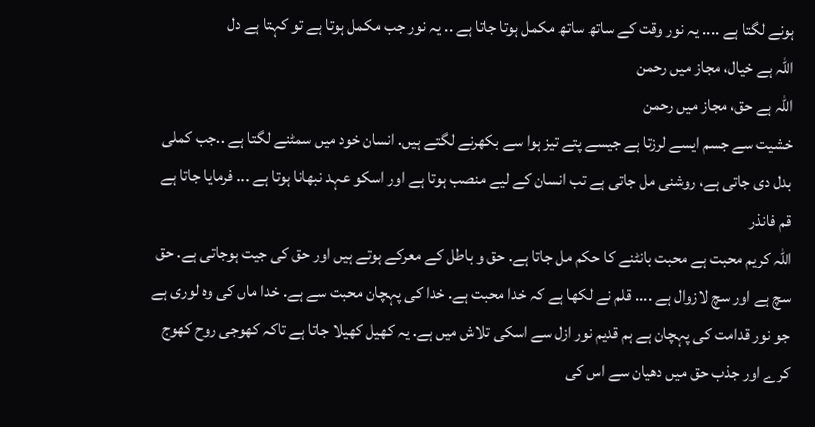ہونے لگتا ہے .... یہ نور وقت کے ساتھ ساتھ مکمل ہوتا جاتا ہے .. یہ نور جب مکمل ہوتا ہے تو کہتا ہے دل
اللہ ہے خیال، مجاز میں رحمن
اللہ ہے حق، مجاز میں رحمن
خشیت سے جسم ایسے لرزتا ہے جیسے پتے تیز ہوا سے بکھرنے لگتے ہیں. انسان خود میں سمٹنے لگتا ہے ..جب کملی بدل دی جاتی ہے، روشنی مل جاتی ہے تب انسان کے لیے منصب ہوتا ہے اور اسکو عہد نبھانا ہوتا ہے ... فرمایا جاتا ہے
قم فانذر
اللہ کریم محبت ہے محبت بانٹنے کا حکم مل جاتا ہے. حق و باطل کے معرکے ہوتے ہیں اور حق کی جیت ہوجاتی ہے. حق سچ ہے اور سچ لازوال ہے .... قلم نے لکھا ہے کہ خدا محبت ہے. خدا کی پہچان محبت سے ہے. خدا ماں کی وہ لوری ہے جو نور قدامت کی پہچان ہے ہم قدیم نور ازل سے اسکی تلاش میں ہے. یہ کھیل کھیلا جاتا ہے تاکہ کھوجی روح کھوج کرے اور جذب حق میں دھیان سے اس کی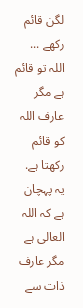لگن قائم رکھے ... اللہ تو قائم ہے مگر عارف اللہ کو قائم رکھتا ہے. یہ پہچان ہے کہ اللہ العالی ہے مگر عارف ذات سے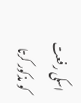اسکی رفعت کو مذکور کرتا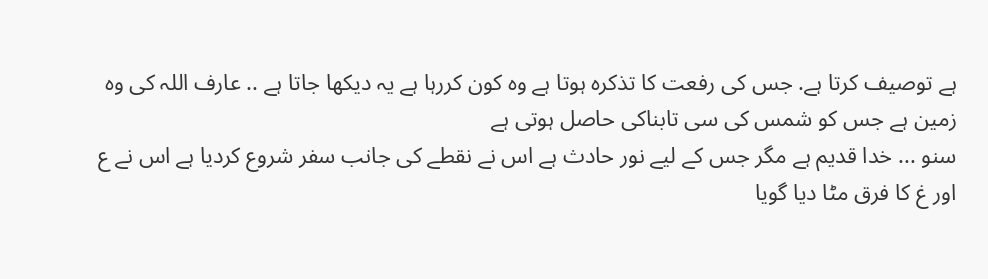ہے توصیف کرتا ہے. جس کی رفعت کا تذکرہ ہوتا ہے وہ کون کررہا ہے یہ دیکھا جاتا ہے .. عارف اللہ کی وہ زمین ہے جس کو شمس کی سی تابناکی حاصل ہوتی ہے
سنو ... خدا قدیم ہے مگر جس کے لیے نور حادث ہے اس نے نقطے کی جانب سفر شروع کردیا ہے اس نے ع اور غ کا فرق مٹا دیا گویا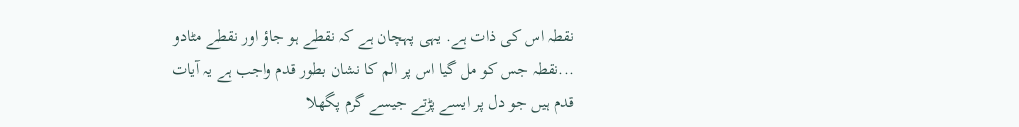نقطہ اس کی ذات ہے. یہی پہچان ہے کہ نقطے ہو جاؤ اور نقطے مٹادو ...نقطہ جس کو مل گیا اس پر الم کا نشان بطور قدم واجب ہے یہ آیات قدم ہیں جو دل پر ایسے پڑتے جیسے گرم پگھلا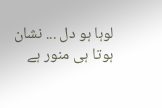لوہا ہو دل ... نشان ہوتا ہی منور ہے